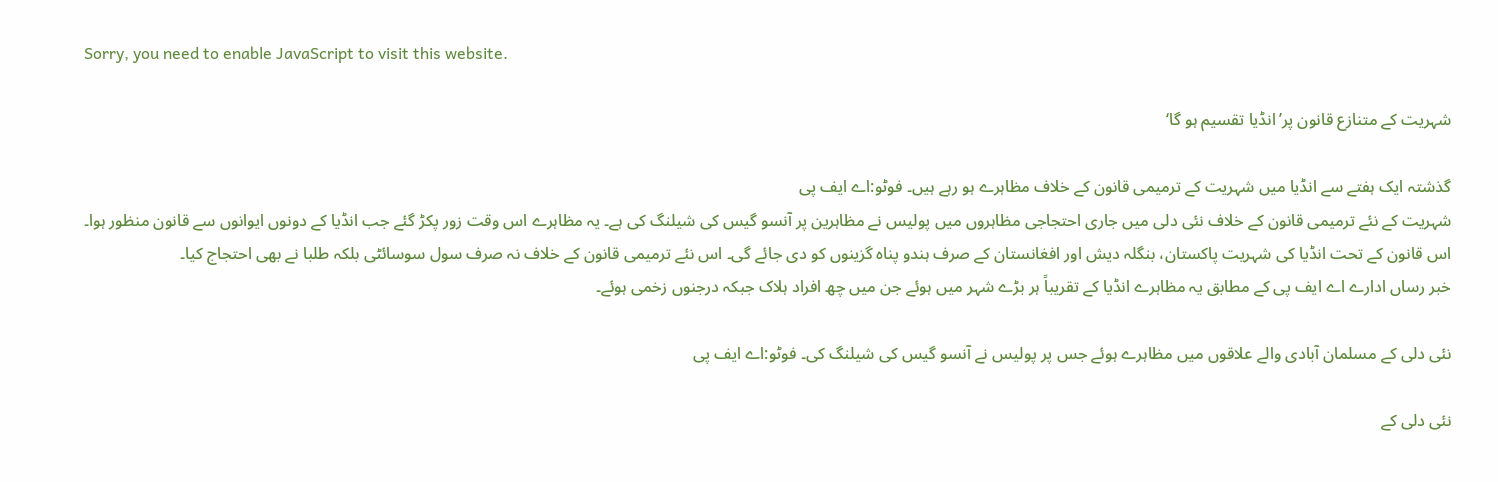Sorry, you need to enable JavaScript to visit this website.

شہریت کے متنازع قانون پر’انڈیا تقسیم ہو گا‘

گذشتہ ایک ہفتے سے انڈیا میں شہریت کے ترمیمی قانون کے خلاف مظاہرے ہو رہے ہیں۔ فوٹو:اے ایف پی
شہریت کے نئے ترمیمی قانون کے خلاف نئی دلی میں جاری احتجاجی مظاہروں میں پولیس نے مظاہرین پر آنسو گیس کی شیلنگ کی ہے۔ یہ مظاہرے اس وقت زور پکڑ گئے جب انڈیا کے دونوں ایوانوں سے قانون منظور ہوا۔
اس قانون کے تحت انڈیا کی شہریت پاکستان، بنگلہ دیش اور افغانستان کے صرف ہندو پناہ گزینوں کو دی جائے گی۔ اس نئے ترمیمی قانون کے خلاف نہ صرف سول سوسائٹی بلکہ طلبا نے بھی احتجاج کیا۔
خبر رساں ادارے اے ایف پی کے مطابق یہ مظاہرے انڈیا کے تقریباً ہر بڑے شہر میں ہوئے جن میں چھ افراد ہلاک جبکہ درجنوں زخمی ہوئے۔

نئی دلی کے مسلمان آبادی والے علاقوں میں مظاہرے ہوئے جس پر پولیس نے آنسو گیس کی شیلنگ کی۔ فوٹو:اے ایف پی

نئی دلی کے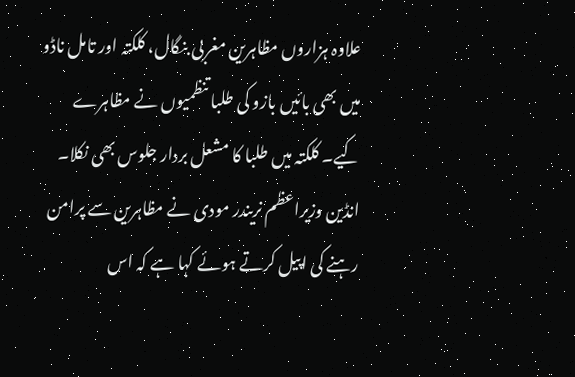علاوہ ہزاروں مظاہرین مغربی بنگال، کلکتہ اور تامل ناڈو میں بھی بائیں بازو کی طلبا تنظمیوں نے مظاہرے کیے۔ کلکتہ میں طلبا کا مشعل بردار جلوس بھی نکلا۔
انڈین وزیراعظم نریندر مودی نے مظاہرین سے پرامن رہنے کی اپیل کرتے ہوئے کہا ہے کہ اس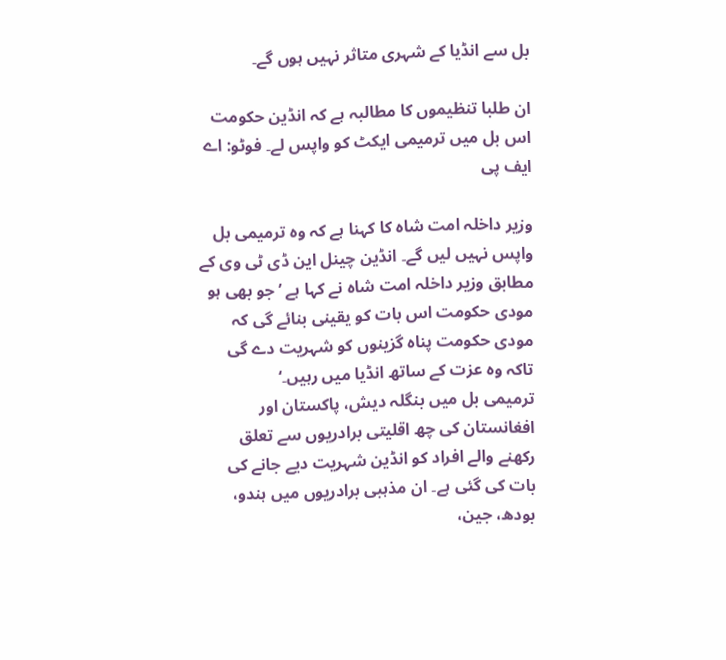بل سے انڈیا کے شہری متاثر نہیں ہوں گے۔

ان طلبا تنظیموں کا مطالبہ ہے کہ انڈین حکومت اس بل میں ترمیمی ایکٹ کو واپس لے۔ فوٹو: اے ایف پی

وزیر داخلہ امت شاہ کا کہنا ہے کہ وہ ترمیمی بل واپس نہیں لیں گے۔ انڈین چینل این ڈی ٹی وی کے مطابق وزیر داخلہ امت شاہ نے کہا ہے ’جو بھی ہو مودی حکومت اس بات کو یقینی بنائے گی کہ مودی حکومت پناہ گزینوں کو شہریت دے گی تاکہ وہ عزت کے ساتھ انڈیا میں رہیں۔‘
ترمیمی بل میں بنگلہ دیش، پاکستان اور افغانستان کی چھ اقلیتی برادریوں سے تعلق رکھنے والے افراد کو انڈین شہریت دیے جانے کی بات کی گئی ہے۔ ان مذہبی برادریوں میں ہندو، بودھ، جین،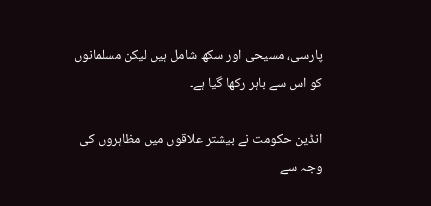پارسی، مسیحی اور سکھ شامل ہیں لیکن مسلمانوں کو اس سے باہر رکھا گیا ہے۔

انڈین حکومت نے بیشتر علاقوں میں مظاہروں کی وجہ سے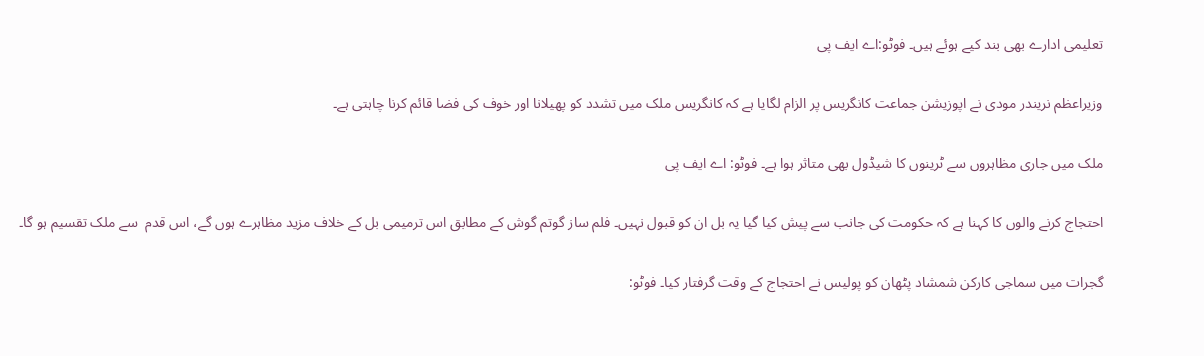تعلیمی ادارے بھی بند کیے ہوئے ہیں۔ فوٹو:اے ایف پی

وزیراعظم نریندر مودی نے اپوزیشن جماعت کانگریس پر الزام لگایا ہے کہ کانگریس ملک میں تشدد کو پھیلانا اور خوف کی فضا قائم کرنا چاہتی ہے۔

ملک میں جاری مظاہروں سے ٹرینوں کا شیڈول بھی متاثر ہوا ہے۔ فوٹو: اے ایف پی

احتجاج کرنے والوں کا کہنا ہے کہ حکومت کی جانب سے پیش کیا گیا یہ بل ان کو قبول نہیں۔ فلم ساز گوتم گوش کے مطابق اس ترمیمی بل کے خلاف مزید مظاہرے ہوں گے، اس قدم  سے ملک تقسیم ہو گا۔

گجرات میں سماجی کارکن شمشاد پٹھان کو پولیس نے احتجاج کے وقت گرفتار کیا۔ فوٹو: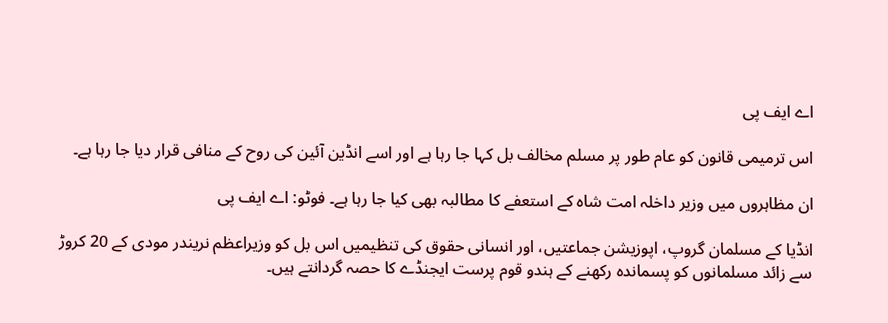اے ایف پی

اس ترمیمی قانون کو عام طور پر مسلم مخالف بل کہا جا رہا ہے اور اسے انڈین آئین کی روح کے منافی قرار دیا جا رہا ہے۔

ان مظاہروں میں وزیر داخلہ امت شاہ کے استعفے کا مطالبہ بھی کیا جا رہا ہے۔ فوٹو: اے ایف پی

انڈیا کے مسلمان گروپ، اپوزیشن جماعتیں، اور انسانی حقوق کی تنظیمیں اس بل کو وزیراعظم نریندر مودی کے 20 کروڑ سے زائد مسلمانوں کو پسماندہ رکھنے کے ہندو قوم پرست ایجنڈے کا حصہ گردانتے ہیں۔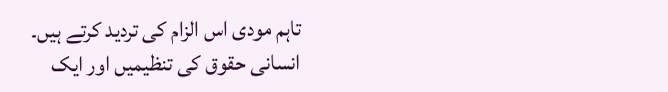تاہم مودی اس الزام کی تردید کرتے ہیں۔
انسانی حقوق کی تنظیمیں اور ایک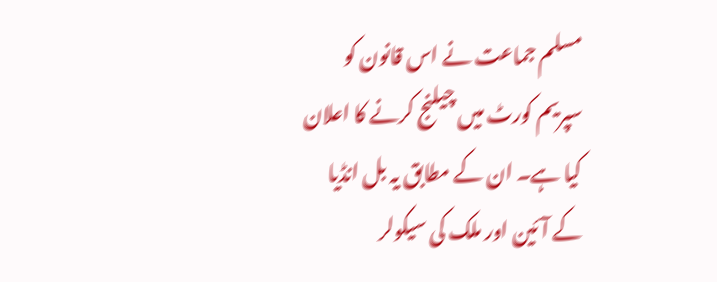مسلم جماعت نے اس قانون کو سپریم کورٹ میں چیلنج کرنے کا اعلان کیا ہے۔ ان کے مطابق یہ بل انڈیا کے آئین اور ملک کی سیکولر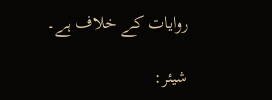روایات کے خلاف ہے۔

شیئر: